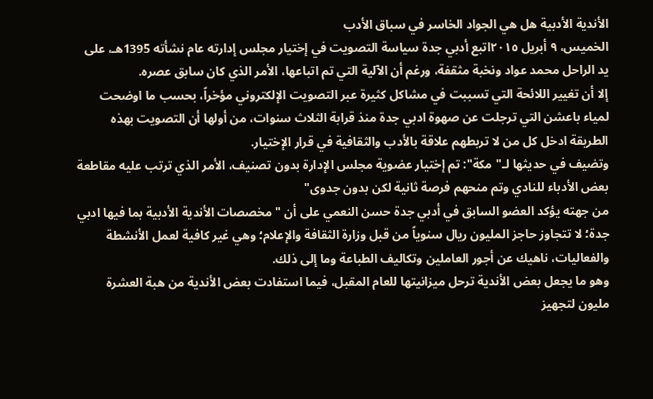الأندية الأدبية هل هي الجواد الخاسر في سباق الأدب
الخميس، ٩ أبريل ٢٠١٥اتبع أدبي جدة سياسة التصويت في إختيار مجلس إدارته عام نشأته 1395هـ، على يد الراحل محمد عواد ونخبة مثقفة، ورغم أن الآلية التي تم اتباعها، الأمر الذي كان سابق عصره.
إلا أن تغيير اللائحة التي تسببت في مشاكل كثيرة عبر التصويت الإلكتروني مؤخراً، بحسب ما اوضحت لمياء باعشن التي ترجلت عن صهوة ادبي جدة منذ قرابة الثلاث سنوات، من أولها أن التصويت بهذه الطريقة ادخل كل من لا تربطهم علاقة بالأدب والثقافية في قرار الإختيار.
وتضيف في حديثها لـ"مكة": تم إختيار عضوية مجلس الإدارة بدون تصنيف، الأمر الذي ترتب عليه مقاطعة بعض الأدباء للنادي وتم منحهم فرصة ثانية لكن بدون جدوى"
من جهته يؤكد العضو السابق في أدبي جدة حسن النعمي على أن "مخصصات الأندية الأدبية بما فيها ادبي جدة؛ لا تتجاوز حاجز المليون ريال سنوياً من قبل وزارة الثقافة والإعلام؛ وهي غير كافية لعمل الأنشطة والفعاليات، ناهيك عن أجور العاملين وتكاليف الطباعة وما إلى ذلك.
وهو ما يجعل بعض الأندية ترحل ميزانيتها للعام المقبل، فيما استفادت بعض الأندية من هبة العشرة مليون لتجهيز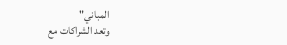المباني"
وتعد الشراكات مع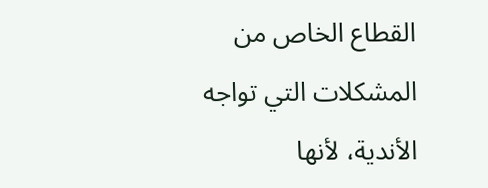القطاع الخاص من المشكلات التي تواجه الأندية، لأنها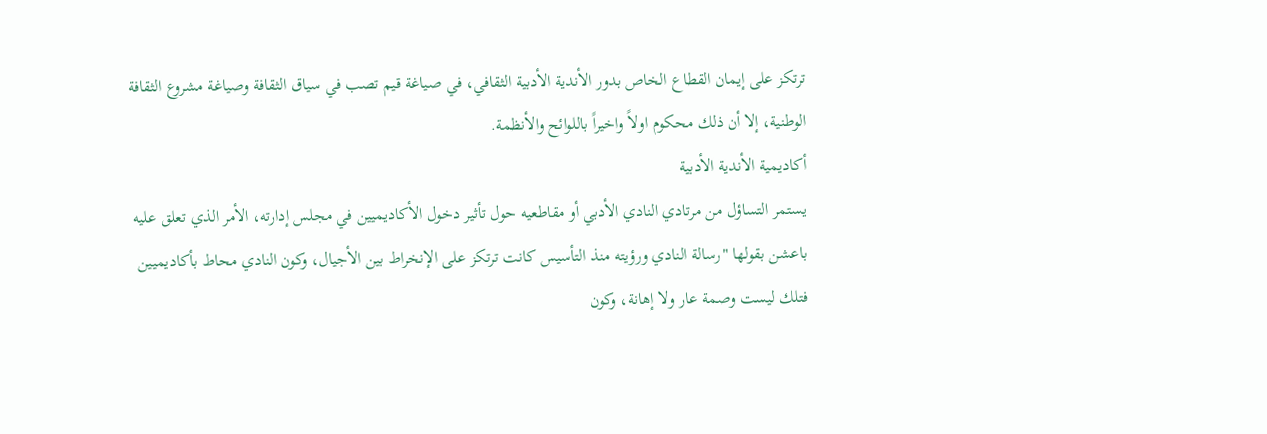ترتكز على إيمان القطاع الخاص بدور الأندية الأدبية الثقافي، في صياغة قيم تصب في سياق الثقافة وصياغة مشروع الثقافة الوطنية، إلا أن ذلك محكوم اولاً واخيراً باللوائح والأنظمة.
أكاديمية الأندية الأدبية
يستمر التساؤل من مرتادي النادي الأدبي أو مقاطعيه حول تأثير دخول الأكاديميين في مجلس إدارته، الأمر الذي تعلق عليه باعشن بقولها "رسالة النادي ورؤيته منذ التأسيس كانت ترتكز على الإنخراط بين الأجيال، وكون النادي محاط بأكاديميين فتلك ليست وصمة عار ولا إهانة، وكون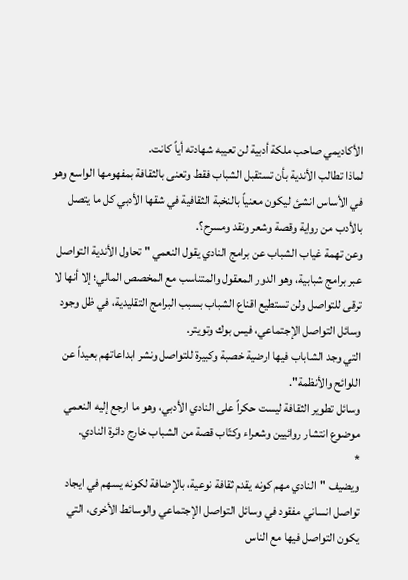الأكاديمي صاحب ملكة أدبية لن تعيبه شهادته أياً كانت.
لماذا تطالب الأندية بأن تستقبل الشباب فقط وتعنى بالثقافة بمفهومها الواسع وهو في الأساس انشئ ليكون معنياً بالنخبة الثقافية في شقها الأدبي كل ما يتصل بالأدب من رواية وقصة وشعر ونقد ومسرح؟.
وعن تهمة غياب الشباب عن برامج النادي يقول النعمي " تحاول الأندية التواصل عبر برامج شبابية، وهو الدور المعقول والمتناسب مع المخصص المالي؛ إلا أنها لا ترقى للتواصل ولن تستطيع اقناع الشباب بسبب البرامج التقليدية، في ظل وجود وسائل التواصل الإجتماعي، فيس بوك وتويتر.
التي وجد الشاباب فيها ارضية خصبة وكبيرة للتواصل ونشر ابداعاتهم بعيداً عن اللوائح والأنظمة".
وسائل تطوير الثقافة ليست حكراً على النادي الأدبي، وهو ما ارجع إليه النعمي موضوع انتشار روائيين وشعراء وكتّاب قصة من الشباب خارج دائرة النادي.
*
ويضيف "النادي مهم كونه يقدم ثقافة نوعية، بالإضافة لكونه يسهم في ايجاد تواصل انساني مفقود في وسائل التواصل الإجتماعي والوسائط الأخرى، التي يكون التواصل فيها مع الناس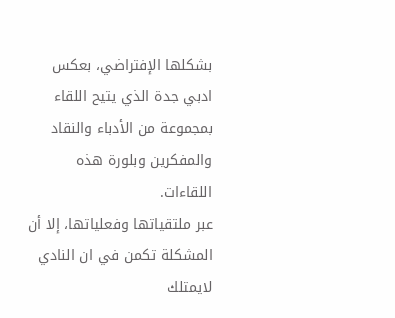بشكلها الإفتراضي، بعكس ادبي جدة الذي يتيح اللقاء بمجموعة من الأدباء والنقاد والمفكرين وبلورة هذه اللقاءات.
عبر ملتقياتها وفعلياتها، إلا أن المشكلة تكمن في ان النادي لايمتلك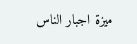ميزة اجبار الناس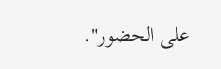على الحضور".